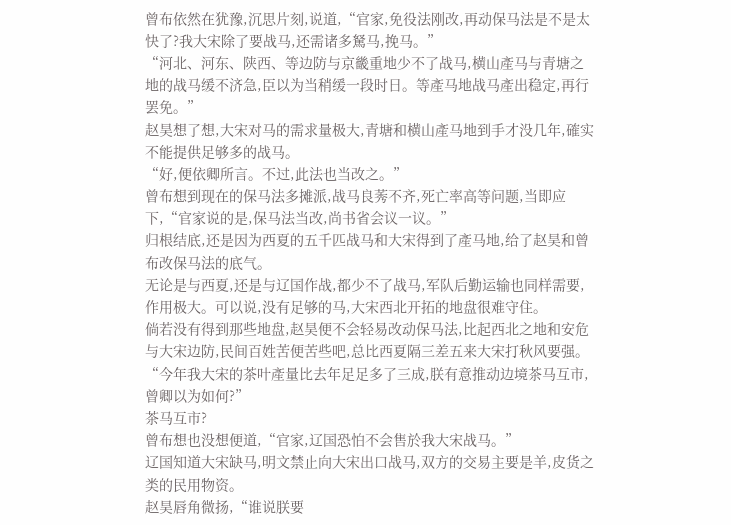曾布依然在犹豫,沉思片刻,说道,“官家,免役法刚改,再动保马法是不是太快了?我大宋除了要战马,还需诸多駑马,挽马。”
“河北、河东、陕西、等边防与京畿重地少不了战马,横山產马与青塘之地的战马缓不济急,臣以为当稍缓一段时日。等產马地战马產出稳定,再行罢免。”
赵昊想了想,大宋对马的需求量极大,青塘和横山產马地到手才没几年,確实不能提供足够多的战马。
“好,便依卿所言。不过,此法也当改之。”
曾布想到现在的保马法多摊派,战马良莠不齐,死亡率高等问题,当即应下,“官家说的是,保马法当改,尚书省会议一议。”
归根结底,还是因为西夏的五千匹战马和大宋得到了產马地,给了赵昊和曾布改保马法的底气。
无论是与西夏,还是与辽国作战,都少不了战马,军队后勤运输也同样需要,作用极大。可以说,没有足够的马,大宋西北开拓的地盘很难守住。
倘若没有得到那些地盘,赵昊便不会轻易改动保马法,比起西北之地和安危与大宋边防,民间百姓苦便苦些吧,总比西夏隔三差五来大宋打秋风要强。
“今年我大宋的茶叶產量比去年足足多了三成,朕有意推动边境茶马互市,曾卿以为如何?”
茶马互市?
曾布想也没想便道,“官家,辽国恐怕不会售於我大宋战马。”
辽国知道大宋缺马,明文禁止向大宋出口战马,双方的交易主要是羊,皮货之类的民用物资。
赵昊唇角微扬,“谁说朕要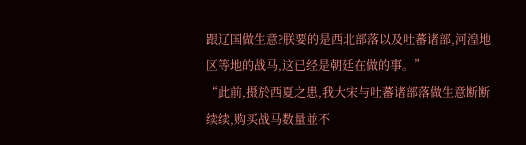跟辽国做生意?朕要的是西北部落以及吐蕃诸部,河湟地区等地的战马,这已经是朝廷在做的事。”
“此前,摄於西夏之患,我大宋与吐蕃诸部落做生意断断续续,购买战马数量並不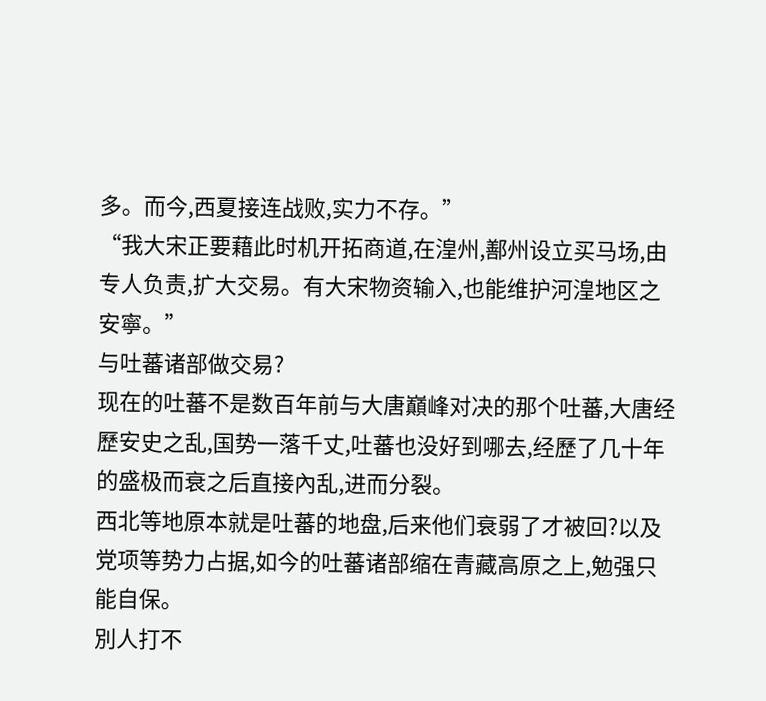多。而今,西夏接连战败,实力不存。”
“我大宋正要藉此时机开拓商道,在湟州,鄯州设立买马场,由专人负责,扩大交易。有大宋物资输入,也能维护河湟地区之安寧。”
与吐蕃诸部做交易?
现在的吐蕃不是数百年前与大唐巔峰对决的那个吐蕃,大唐经歷安史之乱,国势一落千丈,吐蕃也没好到哪去,经歷了几十年的盛极而衰之后直接內乱,进而分裂。
西北等地原本就是吐蕃的地盘,后来他们衰弱了才被回?以及党项等势力占据,如今的吐蕃诸部缩在青藏高原之上,勉强只能自保。
別人打不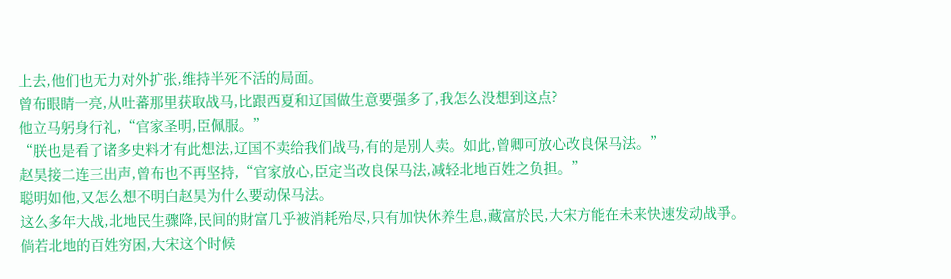上去,他们也无力对外扩张,维持半死不活的局面。
曾布眼睛一亮,从吐蕃那里获取战马,比跟西夏和辽国做生意要强多了,我怎么没想到这点?
他立马躬身行礼,“官家圣明,臣佩服。”
“朕也是看了诸多史料才有此想法,辽国不卖给我们战马,有的是別人卖。如此,曾卿可放心改良保马法。”
赵昊接二连三出声,曾布也不再坚持,“官家放心,臣定当改良保马法,减轻北地百姓之负担。”
聪明如他,又怎么想不明白赵昊为什么要动保马法。
这么多年大战,北地民生骤降,民间的財富几乎被消耗殆尽,只有加快休养生息,藏富於民,大宋方能在未来快速发动战爭。
倘若北地的百姓穷困,大宋这个时候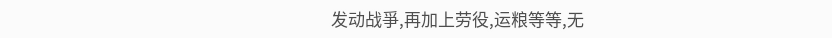发动战爭,再加上劳役,运粮等等,无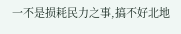一不是损耗民力之事,搞不好北地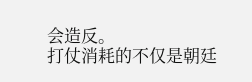会造反。
打仗消耗的不仅是朝廷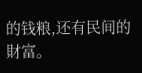的钱粮,还有民间的財富。